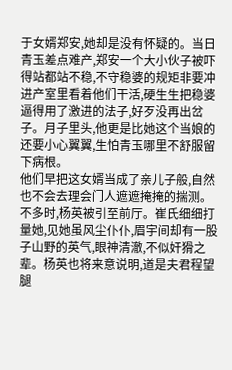于女婿郑安,她却是没有怀疑的。当日青玉差点难产,郑安一个大小伙子被吓得站都站不稳,不守稳婆的规矩非要冲进产室里看着他们干活,硬生生把稳婆逼得用了激进的法子,好歹没再出岔子。月子里头,他更是比她这个当娘的还要小心翼翼,生怕青玉哪里不舒服留下病根。
他们早把这女婿当成了亲儿子般,自然也不会去理会门人遮遮掩掩的揣测。
不多时,杨英被引至前厅。崔氏细细打量她,见她虽风尘仆仆,眉宇间却有一股子山野的英气,眼神清澈,不似奸猾之辈。杨英也将来意说明,道是夫君程望腿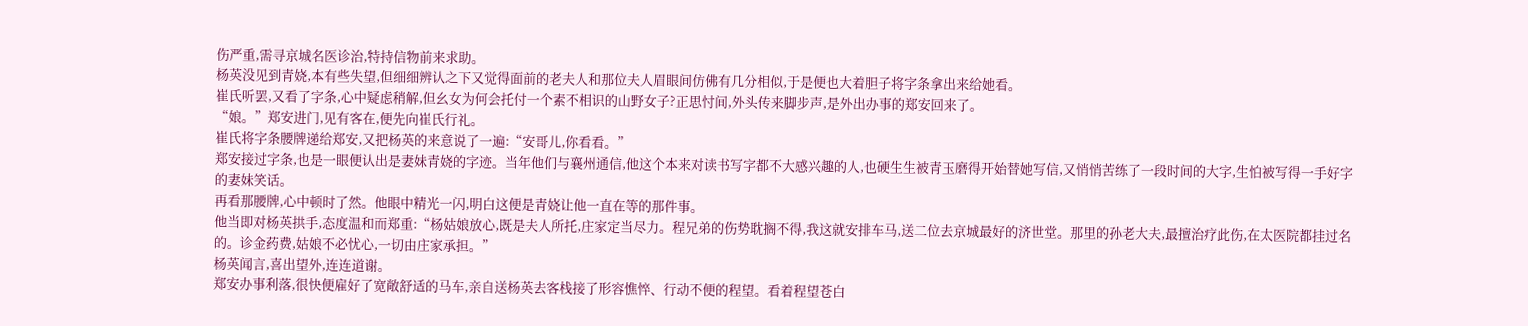伤严重,需寻京城名医诊治,特持信物前来求助。
杨英没见到青娆,本有些失望,但细细辨认之下又觉得面前的老夫人和那位夫人眉眼间仿佛有几分相似,于是便也大着胆子将字条拿出来给她看。
崔氏听罢,又看了字条,心中疑虑稍解,但幺女为何会托付一个素不相识的山野女子?正思忖间,外头传来脚步声,是外出办事的郑安回来了。
“娘。”郑安进门,见有客在,便先向崔氏行礼。
崔氏将字条腰牌递给郑安,又把杨英的来意说了一遍:“安哥儿,你看看。”
郑安接过字条,也是一眼便认出是妻妹青娆的字迹。当年他们与襄州通信,他这个本来对读书写字都不大感兴趣的人,也硬生生被青玉磨得开始替她写信,又悄悄苦练了一段时间的大字,生怕被写得一手好字的妻妹笑话。
再看那腰牌,心中顿时了然。他眼中精光一闪,明白这便是青娆让他一直在等的那件事。
他当即对杨英拱手,态度温和而郑重:“杨姑娘放心,既是夫人所托,庄家定当尽力。程兄弟的伤势耽搁不得,我这就安排车马,送二位去京城最好的济世堂。那里的孙老大夫,最擅治疗此伤,在太医院都挂过名的。诊金药费,姑娘不必忧心,一切由庄家承担。”
杨英闻言,喜出望外,连连道谢。
郑安办事利落,很快便雇好了宽敞舒适的马车,亲自送杨英去客栈接了形容憔悴、行动不便的程望。看着程望苍白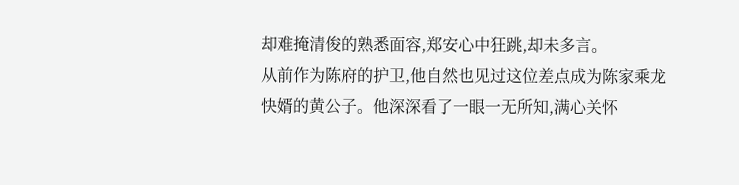却难掩清俊的熟悉面容,郑安心中狂跳,却未多言。
从前作为陈府的护卫,他自然也见过这位差点成为陈家乘龙快婿的黄公子。他深深看了一眼一无所知,满心关怀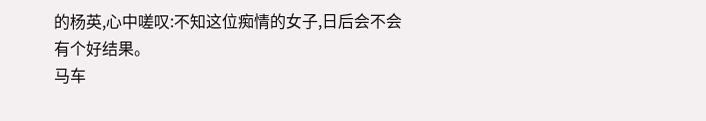的杨英,心中嗟叹:不知这位痴情的女子,日后会不会有个好结果。
马车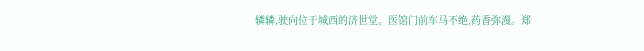辚辚,驶向位于城西的济世堂。医馆门前车马不绝,药香弥漫。郑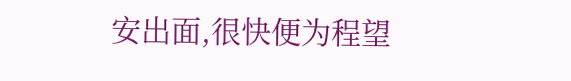安出面,很快便为程望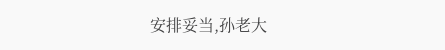安排妥当,孙老大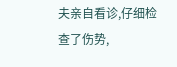夫亲自看诊,仔细检查了伤势,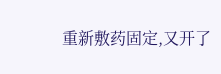重新敷药固定,又开了